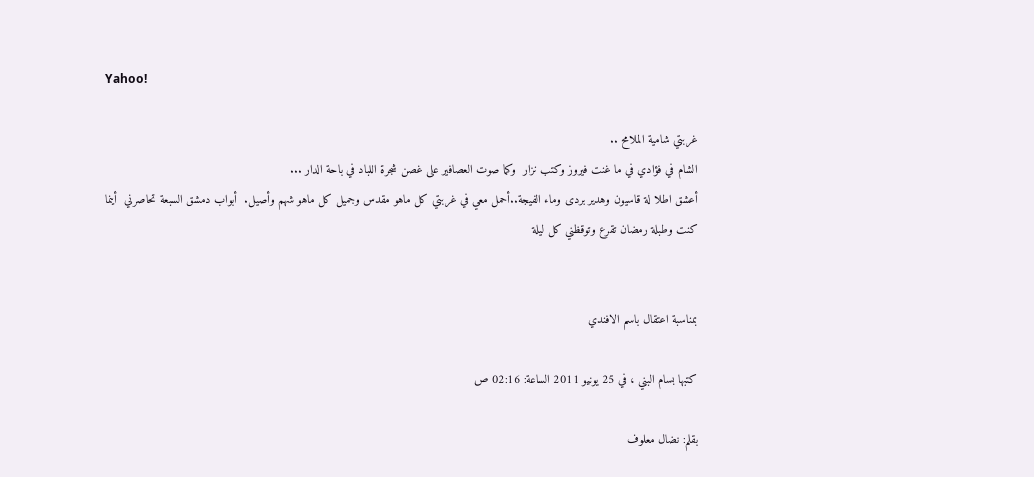Yahoo!

غربتي شامية الملامح ..
الشام في فؤادي في ما غنت فيروز وكتب نزار  وكما صوت العصافير على غصن شجرة اللباد في باحة الدار ...
أعشق اطلا لة قاسيون وهدير بردى وماء الفيجة..أحمل معي في غربتي كل ماهو مقدس وجميل كل ماهو شهم وأصيل.  أبواب دمشق السبعة تحاصرني  أينما كنت وطبلة رمضان تقرع وتوقظني كل ليلة


بمناسبة اعتقال باسم الافندي

كتبها بسام البني ، في 25 يونيو 2011 الساعة: 02:16 ص

بقلم: نضال معلوف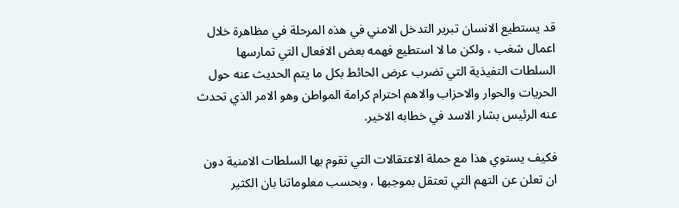قد يستطيع الانسان تبرير التدخل الامني في هذه المرحلة في مظاهرة خلال اعمال شغب ، ولكن ما لا استطيع فهمه بعض الافعال التي تمارسها السلطات التفيذية التي تضرب عرض الحائط بكل ما يتم الحديث عنه حول الحريات والحوار والاحزاب والاهم احترام كرامة المواطن وهو الامر الذي تحدث عنه الرئيس بشار الاسد في خطابه الاخير.

فكيف يستوي هذا مع حملة الاعتقالات التي تقوم بها السلطات الامنية دون ان تعلن عن التهم التي تعتقل بموجبها ، وبحسب معلوماتنا بان الكثير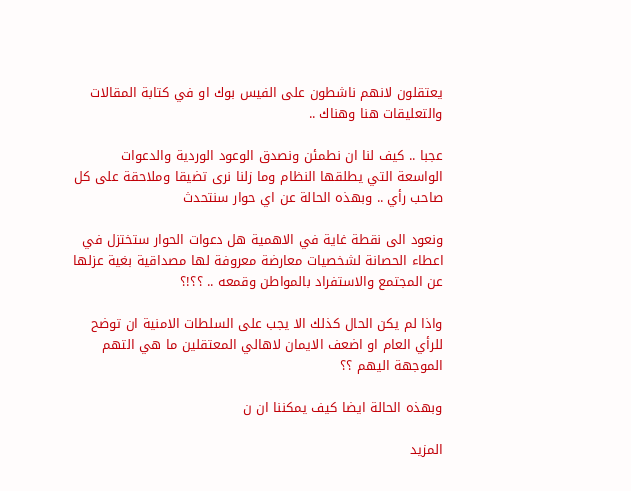يعتقلون لانهم ناشطون على الفيس بوك او في كتابة المقالات والتعليقات هنا وهناك ..

عجبا .. كيف لنا ان نطمئن ونصدق الوعود الوردية والدعوات الواسعة التي يطلقها النظام وما زلنا نرى تضيقا وملاحقة على كل صاحب رأي .. وبهذه الحالة عن اي حوار سنتحدث

ونعود الى نقطة غاية في الاهمية هل دعوات الحوار ستختزل في اعطاء الحصانة لشخصيات معارضة معروفة لها مصداقية بغية عزلها عن المجتمع والاستفراد بالمواطن وقمعه .. ؟؟!؟

واذا لم يكن الحال كذلك الا يجب على السلطات الامنية ان توضح للرأي العام او اضعف الايمان لاهالي المعتقلين ما هي التهم الموجهة اليهم ؟؟

وبهذه الحالة ايضا كيف يمكننا ان ن

المزيد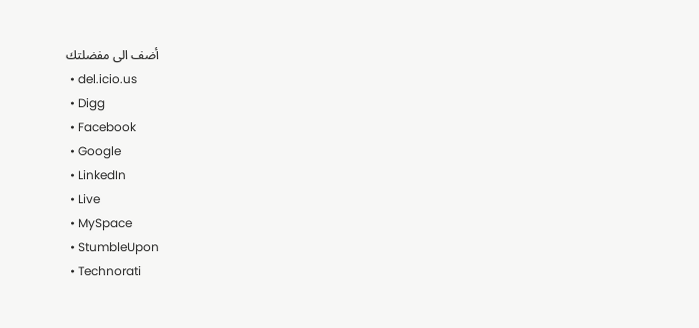أضف الى مفضلتك
  • del.icio.us
  • Digg
  • Facebook
  • Google
  • LinkedIn
  • Live
  • MySpace
  • StumbleUpon
  • Technorati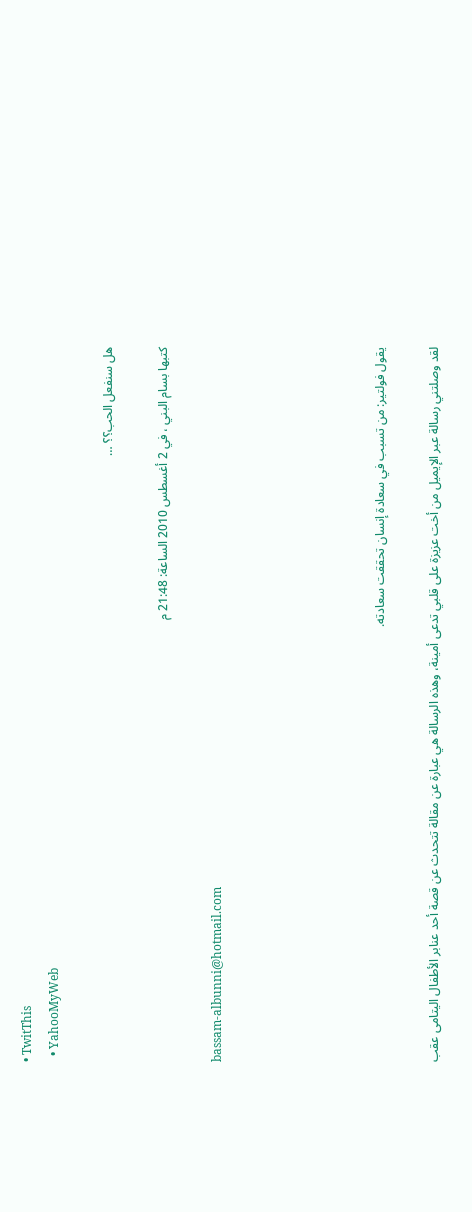• TwitThis
  • YahooMyWeb

هل سنفعل الحب؟؟ …

كتبها بسام البني ، في 2 أغسطس 2010 الساعة: 21:48 م

bassam-albunni@hotmail.com





يقول فولتير: من تسبب في سعادة إنسان تحققت سعادته.

لقد وصلتني رسالة عبر الإيميل من أخت عزيزة على قلبي تدعى أمينة، وهذه الرسالة هي عبارة عن مقالة تتحدث عن قصة أحد عنابر الأطفال اليتامى عقب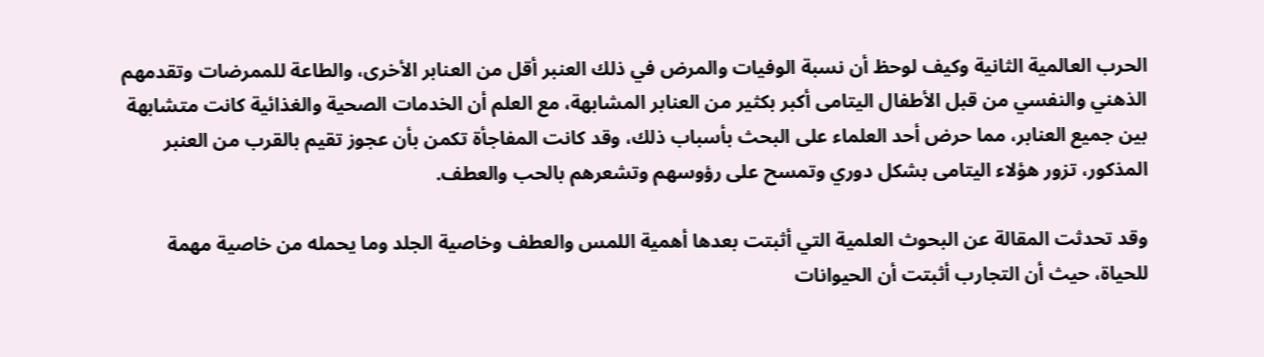الحرب العالمية الثانية وكيف لوحظ أن نسبة الوفيات والمرض في ذلك العنبر أقل من العنابر الأخرى، والطاعة للممرضات وتقدمهم الذهني والنفسي من قبل الأطفال اليتامى أكبر بكثير من العنابر المشابهة، مع العلم أن الخدمات الصحية والغذائية كانت متشابهة بين جميع العنابر، مما حرض أحد العلماء على البحث بأسباب ذلك، وقد كانت المفاجأة تكمن بأن عجوز تقيم بالقرب من العنبر المذكور، تزور هؤلاء اليتامى بشكل دوري وتمسح على رؤوسهم وتشعرهم بالحب والعطف.

وقد تحدثت المقالة عن البحوث العلمية التي أثبتت بعدها أهمية اللمس والعطف وخاصية الجلد وما يحمله من خاصية مهمة للحياة، حيث أن التجارب أثبتت أن الحيوانات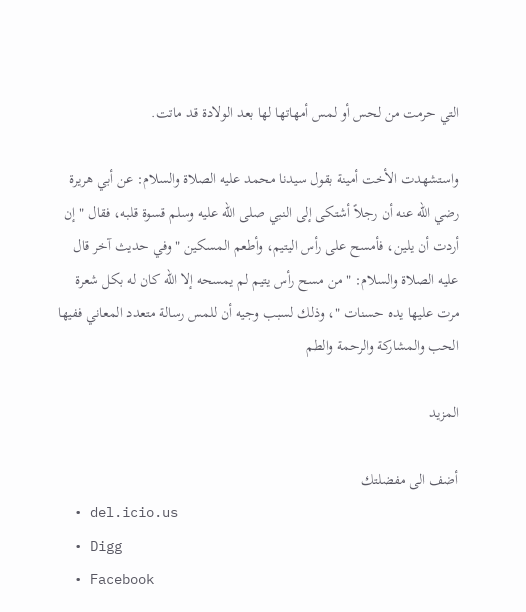التي حرمت من لحس أو لمس أمهاتها لها بعد الولادة قد ماتت.

واستشهدت الأخت أمينة بقول سيدنا محمد عليه الصلاة والسلام: عن أبي هريرة رضي الله عنه أن رجلاً أشتكى إلى النبي صلى الله عليه وسلم قسوة قلبه، فقال " إن أردت أن يلين، فأمسح على رأس اليتيم، وأطعم المسكين " وفي حديث آخر قال عليه الصلاة والسلام: " من مسح رأس يتيم لم يمسحه إلا الله كان له بكل شعرة مرت عليها يده حسنات "، وذلك لسبب وجيه أن للمس رسالة متعدد المعاني ففيها الحب والمشاركة والرحمة والطم

المزيد

أضف الى مفضلتك
  • del.icio.us
  • Digg
  • Facebook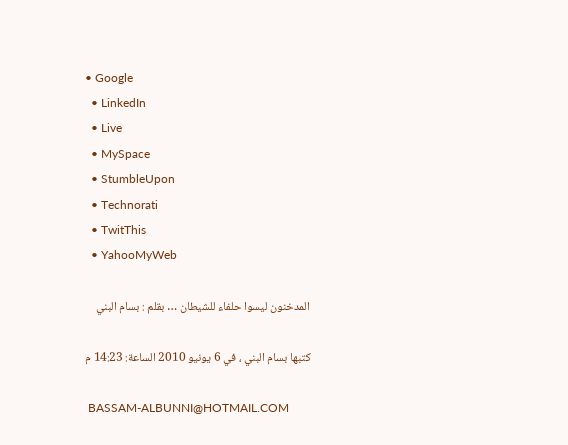• Google
  • LinkedIn
  • Live
  • MySpace
  • StumbleUpon
  • Technorati
  • TwitThis
  • YahooMyWeb

المدخنون ليسوا حلفاء للشيطان … بقلم : بسام البني

كتبها بسام البني ، في 6 يونيو 2010 الساعة: 14:23 م

 BASSAM-ALBUNNI@HOTMAIL.COM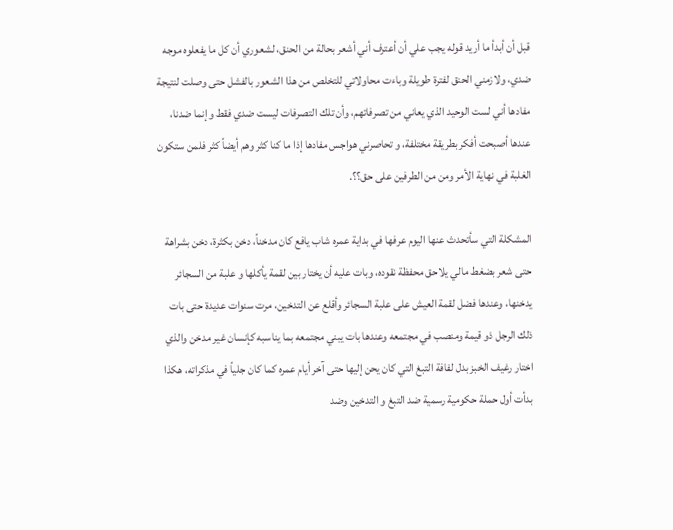قبل أن أبدأ ما أريد قوله يجب علي أن أعترف أني أشعر بحالة من الحنق، لشعوري أن كل ما يفعلوه موجه ضدي، ولازمني الحنق لفترة طويلة وباءت محاولاتي للتخلص من هذا الشعور بالفشل حتى وصلت لنتيجة مفادها أني لست الوحيد الذي يعاني من تصرفاتهم، وأن تلك التصرفات ليست ضدي فقط وإنما ضدنا، عندها أصبحت أفكر بطريقة مختلفة، و تحاصرني هواجس مفادها إذا ما كنا كثر وهم أيضاً كثر فلمن ستكون الغلبة في نهاية الأمر ومن من الطرفين على حق؟؟.

المشكلة التي سأتحدث عنها اليوم عرفها في بداية عمره شاب يافع كان مدخناً، دخن بكثرة، دخن بشراهة حتى شعر بضغط مالي يلاحق محفظة نقوده، وبات عليه أن يختار بين لقمة يأكلها و علبة من السجائر يدخنها، وعندها فضل لقمة العيش على علبة السجائر وأقلع عن التدخين، مرت سنوات عديدة حتى بات ذلك الرجل ذو قيمة ومنصب في مجتمعه وعندها بات يبني مجتمعه بما يناسبه كإنسان غير مدخن والذي اختار رغيف الخبز بدل لفافة التبغ التي كان يحن إليها حتى آخر أيام عمره كما كان جلياً في مذكراته، هكذا بدأت أول حملة حكومية رسمية ضد التبغ و التدخين وضد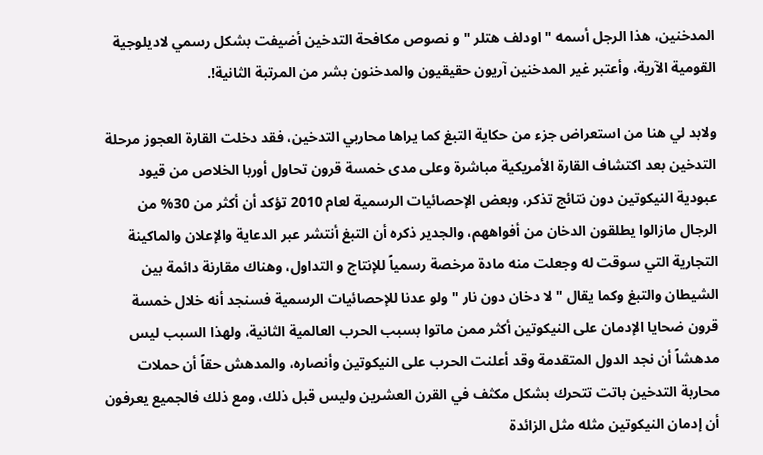المدخنين، هذا الرجل أسمه " اودلف هتلر " و نصوص مكافحة التدخين أضيفت بشكل رسمي لاديلوجية القومية الآرية، وأعتبر غير المدخنين آريون حقيقيون والمدخنون بشر من المرتبة الثانية!.

ولابد لي هنا من استعراض جزء من حكاية التبغ كما يراها محاربي التدخين، فقد دخلت القارة العجوز مرحلة التدخين بعد اكتشاف القارة الأمريكية مباشرة وعلى مدى خمسة قرون تحاول أوربا الخلاص من قيود عبودية النيكوتين دون نتائج تذكر، وبعض الإحصائيات الرسمية لعام 2010 تؤكد أن أكثر من 30% من الرجال مازالوا يطلقون الدخان من أفواههم، والجدير ذكره أن التبغ أنتشر عبر الدعاية والإعلان والماكينة التجارية التي سوقت له وجعلت منه مادة مرخصة رسمياً للإنتاج و التداول، وهناك مقارنة دائمة بين الشيطان والتبغ وكما يقال " لا دخان دون نار " ولو عدنا للإحصائيات الرسمية فسنجد أنه خلال خمسة قرون ضحايا الإدمان على النيكوتين أكثر ممن ماتوا بسبب الحرب العالمية الثانية، ولهذا السبب ليس مدهشاً أن نجد الدول المتقدمة وقد أعلنت الحرب على النيكوتين وأنصاره، والمدهش حقاً أن حملات محاربة التدخين باتت تتحرك بشكل مكثف في القرن العشرين وليس قبل ذلك، ومع ذلك فالجميع يعرفون أن إدمان النيكوتين مثله مثل الزائدة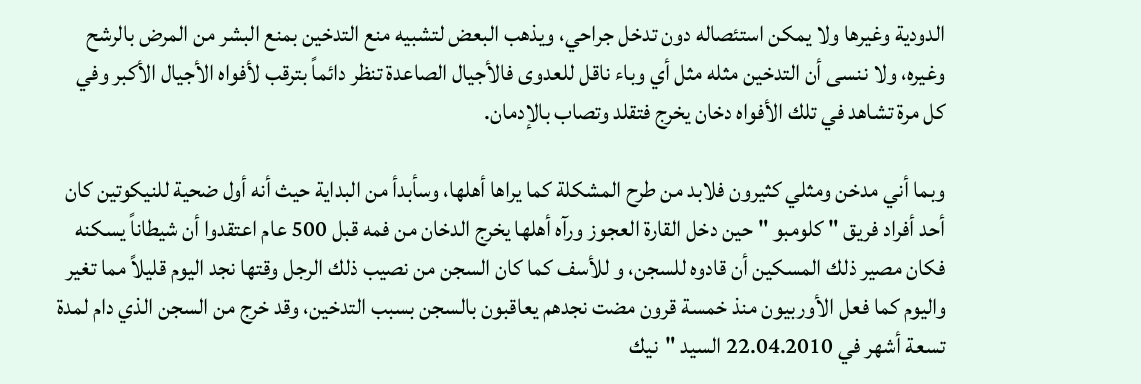الدودية وغيرها ولا يمكن استئصاله دون تدخل جراحي، ويذهب البعض لتشبيه منع التدخين بمنع البشر من المرض بالرشح وغيره، ولا ننسى أن التدخين مثله مثل أي وباء ناقل للعدوى فالأجيال الصاعدة تنظر دائماً بترقب لأفواه الأجيال الأكبر وفي كل مرة تشاهد في تلك الأفواه دخان يخرج فتقلد وتصاب بالإدمان.

وبما أني مدخن ومثلي كثيرون فلابد من طرح المشكلة كما يراها أهلها، وسأبدأ من البداية حيث أنه أول ضحية للنيكوتين كان أحد أفراد فريق " كلومبو " حين دخل القارة العجوز ورآه أهلها يخرج الدخان من فمه قبل 500 عام اعتقدوا أن شيطاناً يسكنه فكان مصير ذلك المسكين أن قادوه للسجن، و للأسف كما كان السجن من نصيب ذلك الرجل وقتها نجد اليوم قليلاً مما تغير واليوم كما فعل الأوربيون منذ خمسة قرون مضت نجدهم يعاقبون بالسجن بسبب التدخين، وقد خرج من السجن الذي دام لمدة تسعة أشهر في 22.04.2010 السيد "نيك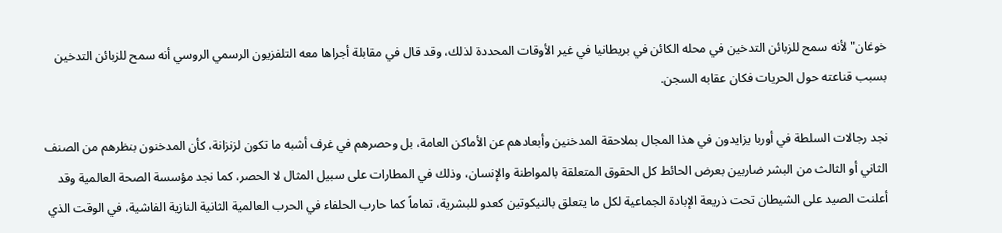خوغان" لأنه سمح للزبائن التدخين في محله الكائن في بريطانيا في غير الأوقات المحددة لذلك، وقد قال في مقابلة أجراها معه التلفزيون الرسمي الروسي أنه سمح للزبائن التدخين بسبب قناعته حول الحريات فكان عقابه السجن.

نجد رجالات السلطة في أوربا يزايدون في هذا المجال بملاحقة المدخنين وأبعادهم عن الأماكن العامة، بل وحصرهم في غرف أشبه ما تكون لزنزانة، كأن المدخنون بنظرهم من الصنف الثاني أو الثالث من البشر ضاربين بعرض الحائط كل الحقوق المتعلقة بالمواطنة والإنسان، وذلك في المطارات على سبيل المثال لا الحصر، كما نجد مؤسسة الصحة العالمية وقد أعلنت الصيد على الشيطان تحت ذريعة الإبادة الجماعية لكل ما يتعلق بالنيكوتين كعدو للبشرية، تماماً كما حارب الحلفاء في الحرب العالمية الثانية النازية الفاشية، في الوقت الذي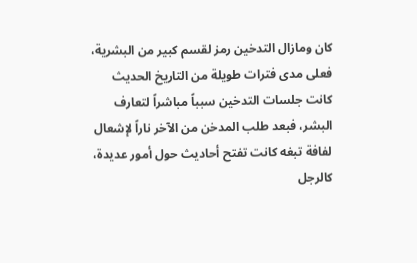كان ومازال التدخين رمز لقسم كبير من البشرية، فعلى مدى فترات طويلة من التاريخ الحديث كانت جلسات التدخين سبباً مباشراً لتعارف البشر، فبعد طلب المدخن من الآخر ناراً لإشعال لفافة تبغه كانت تفتح أحاديث حول أمور عديدة، كالرجل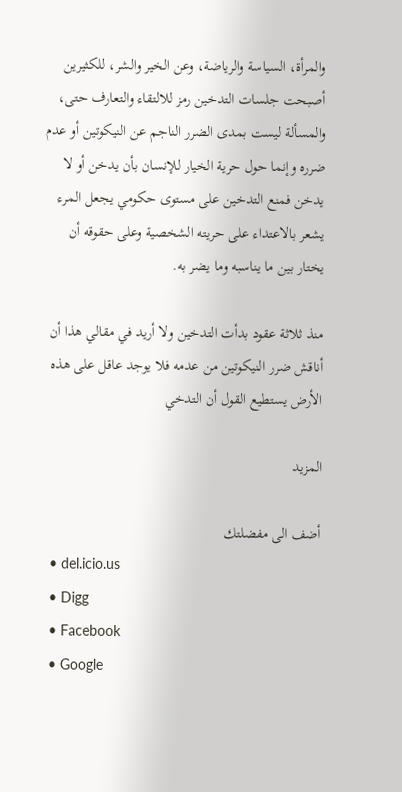والمرأة، السياسة والرياضة، وعن الخير والشر، للكثيرين أصبحت جلسات التدخين رمز للالتقاء والتعارف حتى، والمسألة ليست بمدى الضرر الناجم عن النيكوتين أو عدم ضرره وإنما حول حرية الخيار للإنسان بأن يدخن أو لا يدخن فمنع التدخين على مستوى حكومي يجعل المرء يشعر بالاعتداء على حريته الشخصية وعلى حقوقه أن يختار بين ما يناسبه وما يضر به.

منذ ثلاثة عقود بدأت التدخين ولا أريد في مقالي هذا أن أناقش ضرر النيكوتين من عدمه فلا يوجد عاقل على هذه الأرض يستطيع القول أن التدخي

المزيد

أضف الى مفضلتك
  • del.icio.us
  • Digg
  • Facebook
  • Google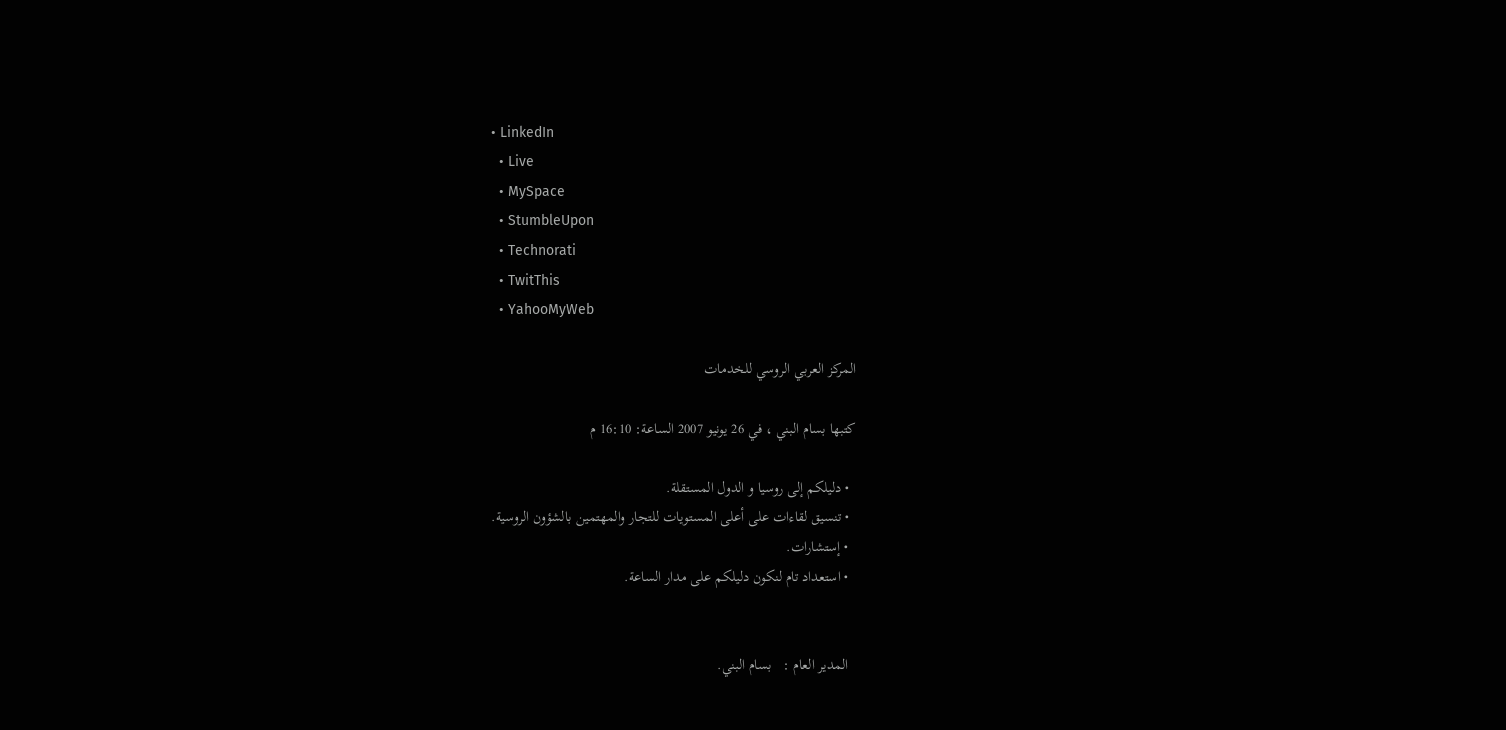• LinkedIn
  • Live
  • MySpace
  • StumbleUpon
  • Technorati
  • TwitThis
  • YahooMyWeb

المركز العربي الروسي للخدمات

كتبها بسام البني ، في 26 يونيو 2007 الساعة: 16:10 م

  • دليلكم إلى روسيا و الدول المستقلة.
  • تنسيق لقاءات على أعلى المستويات للتجار والمهتمين بالشؤون الروسية.
  • إستشارات.
  • استعداد تام لنكون دليلكم على مدار الساعة.


  المدير العام :   بسام البني.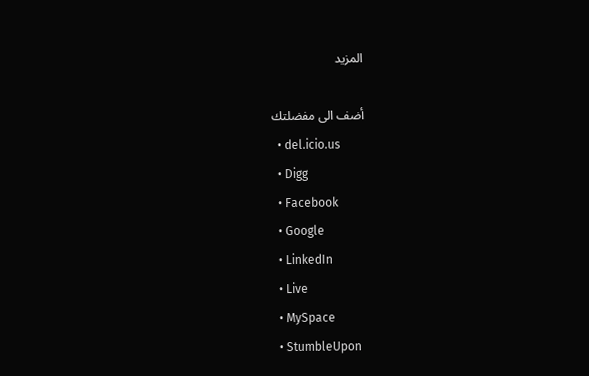المزيد

أضف الى مفضلتك
  • del.icio.us
  • Digg
  • Facebook
  • Google
  • LinkedIn
  • Live
  • MySpace
  • StumbleUpon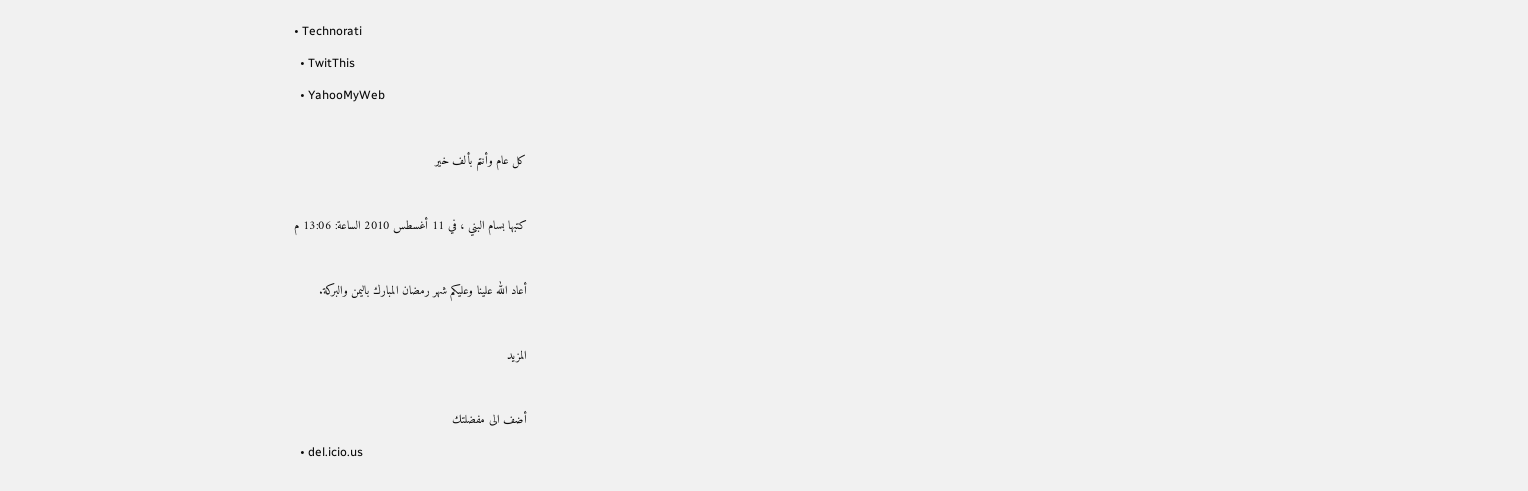• Technorati
  • TwitThis
  • YahooMyWeb

كل عام وأنتم بألف خير

كتبها بسام البني ، في 11 أغسطس 2010 الساعة: 13:06 م

أعاد الله علينا وعليكم شهر رمضان المبارك باليمن والبركة.

المزيد

أضف الى مفضلتك
  • del.icio.us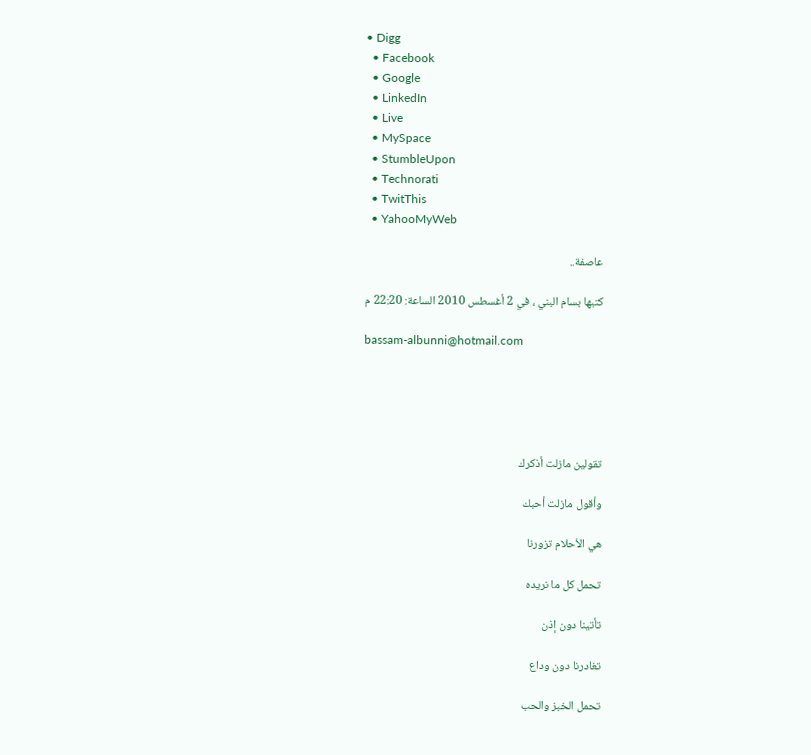• Digg
  • Facebook
  • Google
  • LinkedIn
  • Live
  • MySpace
  • StumbleUpon
  • Technorati
  • TwitThis
  • YahooMyWeb

عاصفة..

كتبها بسام البني ، في 2 أغسطس 2010 الساعة: 22:20 م

bassam-albunni@hotmail.com





تقولين مازلت أذكرك

وأقول مازلت أحبك

هي الأحلام تزورنا

تحمل كل ما نريده

تأتينا دون إذن

تغادرنا دون وداع

تحمل الخبز والحب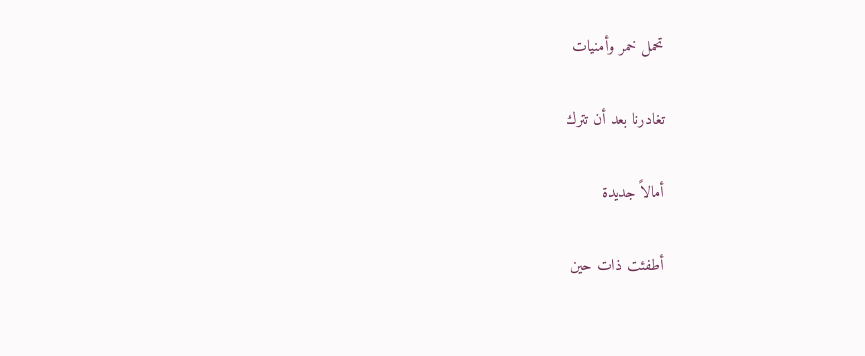تحمل خمر وأمنيات

تغادرنا بعد أن تترك

أمالاً جديدة

أطفئت ذات حين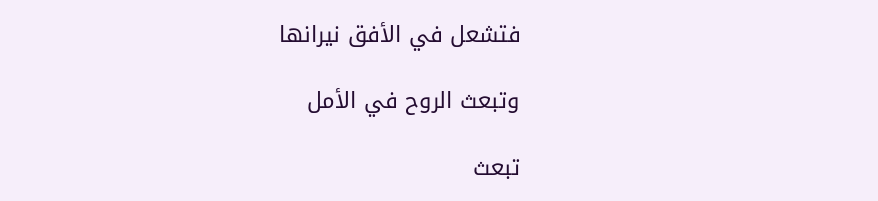فتشعل في الأفق نيرانها

وتبعث الروح في الأمل

تبعث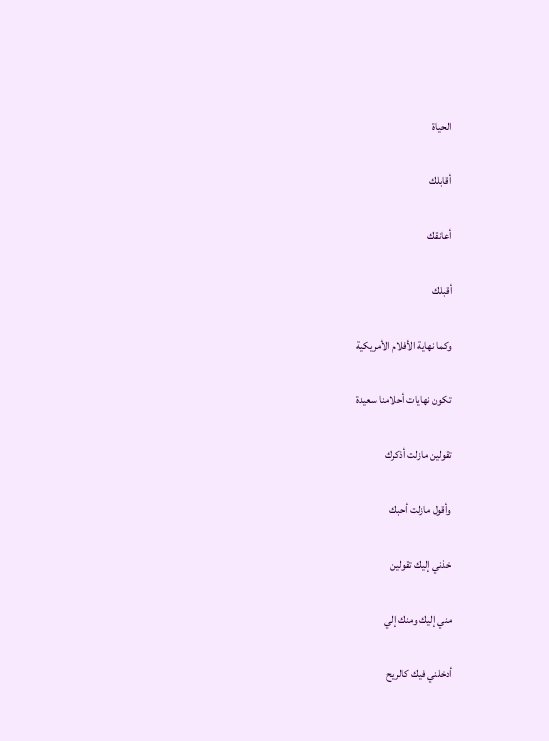الحياة

أقابلك

أعانقك

أقبلك

وكما نهاية الأفلام الأمريكية

تكون نهايات أحلامنا سعيدة

تقولين مازلت أذكرك

وأقول مازلت أحبك

خذني إليك تقولين

مني إليك ومنك إلي

أدخلني فيك كالريح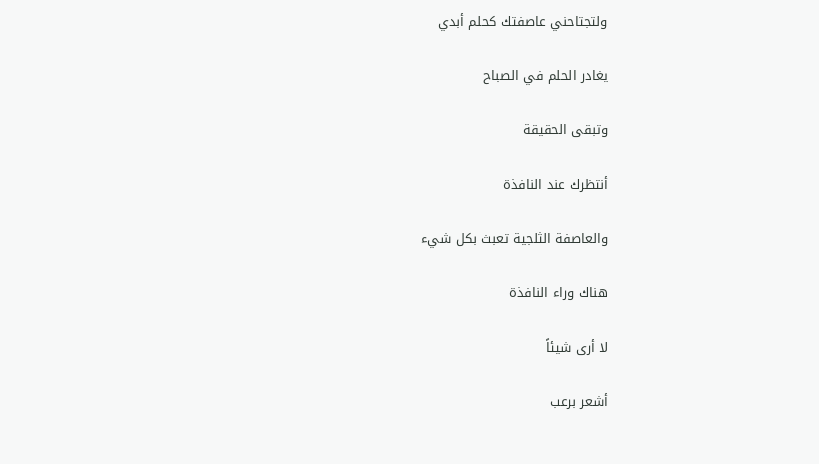ولتجتاحني عاصفتك كحلم أبدي

يغادر الحلم في الصباح

وتبقى الحقيقة

أنتظرك عند النافذة

والعاصفة الثلجية تعبث بكل شيء

هناك وراء النافذة

لا أرى شيئاً

أشعر برعب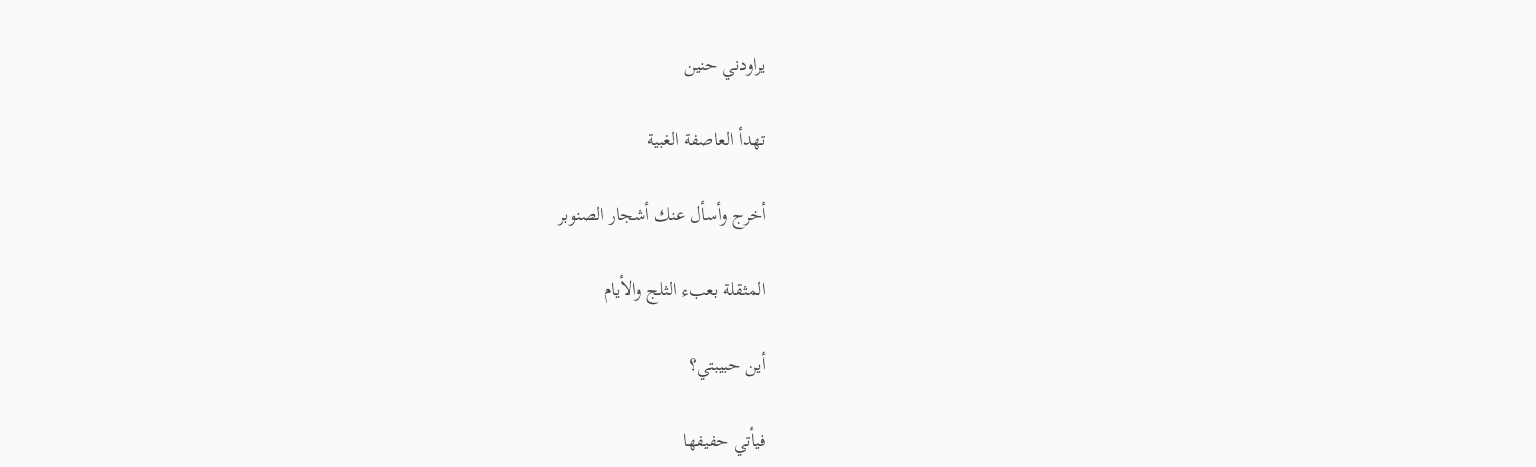يراودني حنين

تهدأ العاصفة الغبية

أخرج وأسأل عنك أشجار الصنوبر

المثقلة بعبء الثلج والأيام

أين حبيبتي؟

فيأتي حفيفها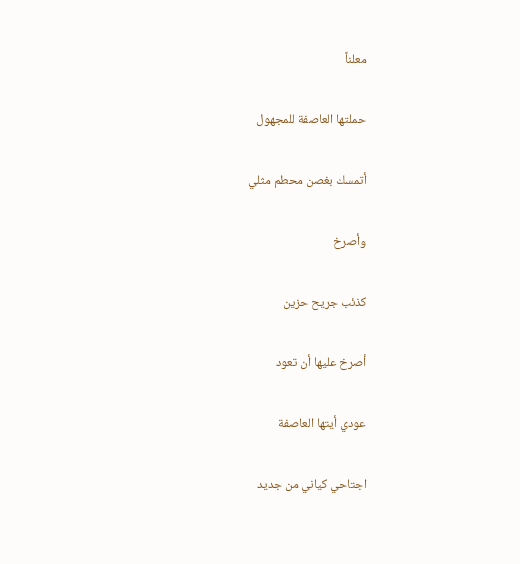معلناً

حملتها العاصفة للمجهول

أتمسك بغصن محطم مثلي

وأصرخ

كذئب جريح حزين

أصرخ عليها أن تعود

عودي أيتها العاصفة

اجتاحي كياني من جديد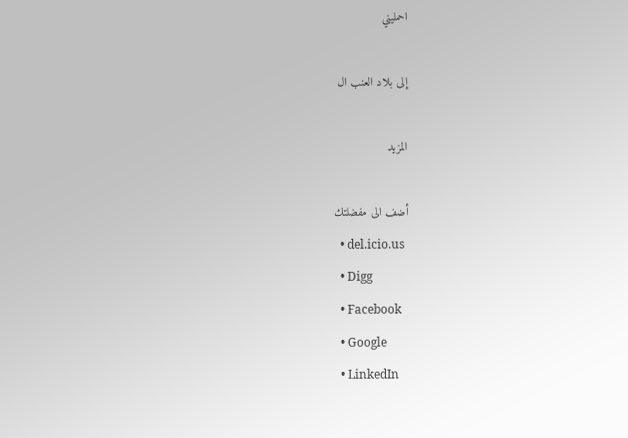احمليني

إلى بلاد العنب ال

المزيد

أضف الى مفضلتك
  • del.icio.us
  • Digg
  • Facebook
  • Google
  • LinkedIn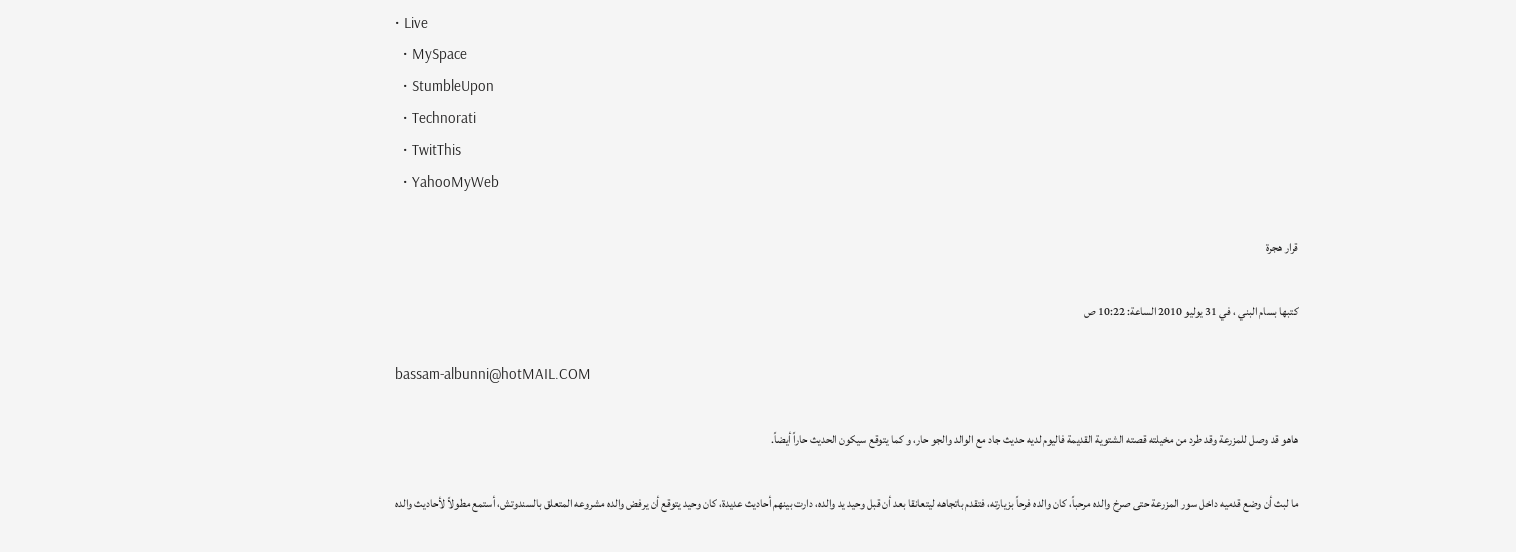• Live
  • MySpace
  • StumbleUpon
  • Technorati
  • TwitThis
  • YahooMyWeb

قرار هجرة

كتبها بسام البني ، في 31 يوليو 2010 الساعة: 10:22 ص

bassam-albunni@hotMAIL.COM

هاهو قد وصل للمزرعة وقد طرد من مخيلته قصته الشتوية القديمة فاليوم لديه حديث جاد مع الوالد والجو حار، و كما يتوقع سيكون الحديث حاراً أيضاً.

ما لبث أن وضع قدميه داخل سور المزرعة حتى صرخ والده مرحباً، كان والده فرحاً بزيارته، فتقدم باتجاهه ليتعانقا بعد أن قبل وحيد يد والده، دارت بينهم أحاديث عديدة، كان وحيد يتوقع أن يرفض والده مشروعه المتعلق بالسندوتش، أستمع مطولاً لأحاديث والده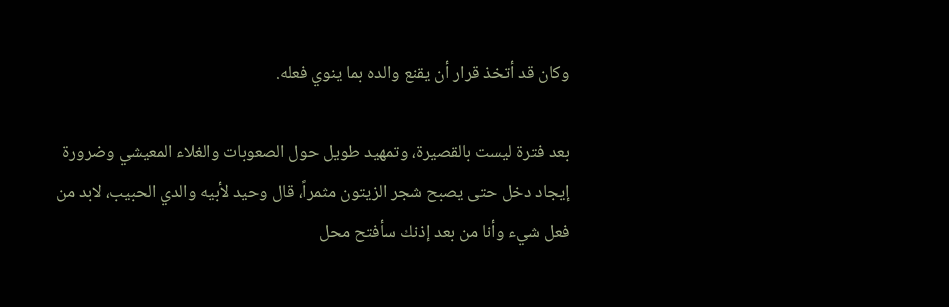وكان قد أتخذ قرار أن يقنع والده بما ينوي فعله.

بعد فترة ليست بالقصيرة، وتمهيد طويل حول الصعوبات والغلاء المعيشي وضرورة إيجاد دخل حتى يصبح شجر الزيتون مثمراً، قال وحيد لأبيه والدي الحبيب، لابد من فعل شيء وأنا من بعد إذنك سأفتح محل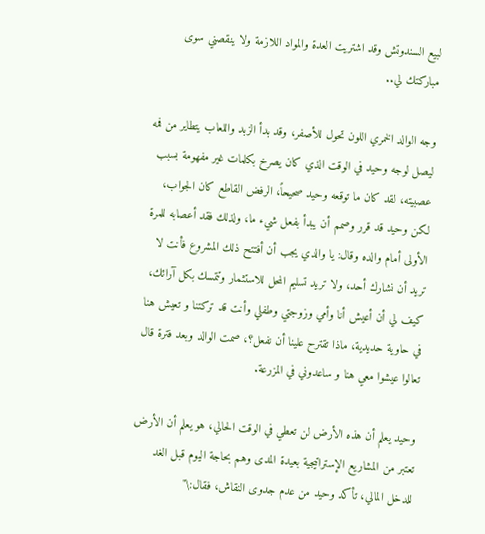لبيع السندوتش وقد اشتريت العدة والمواد اللازمة ولا ينقصني سوى مباركتك لي..

وجه الوالد الخمري اللون تحول للأصفر، وقد بدأ الزبد واللعاب يتطاير من فمه ليصل لوجه وحيد في الوقت الذي كان يصرخ بكلمات غير مفهومة بسبب عصبيته، لقد كان ما توقعه وحيد صحيحاً، الرفض القاطع كان الجواب، لكن وحيد قد قرر وصمم أن يبدأ بفعل شيء ما، ولذلك فقد أعصابه للمرة الأولى أمام والده وقال: يا والدي يجب أن أفتتح ذلك المشروع فأنت لا تريد أن نشارك أحد، ولا تريد تسليم المحل للاستثمار وتتمسك بكل آرائك، كيف لي أن أعيش أنا وأمي وزوجتي وطفلي وأنت قد تركتنا و تعيش هنا في حاوية حديدية، ماذا تقترح علينا أن نفعل؟، صمت الوالد وبعد فترة قال تعالوا عيشوا معي هنا و ساعدوني في المزرعة.

وحيد يعلم أن هذه الأرض لن تعطي في الوقت الحالي، هو يعلم أن الأرض تعتبر من المشاريع الإستراتيجية بعيدة المدى وهم بحاجة اليوم قبل الغد للدخل المالي، تأكد وحيد من عدم جدوى النقاش، فقال:\"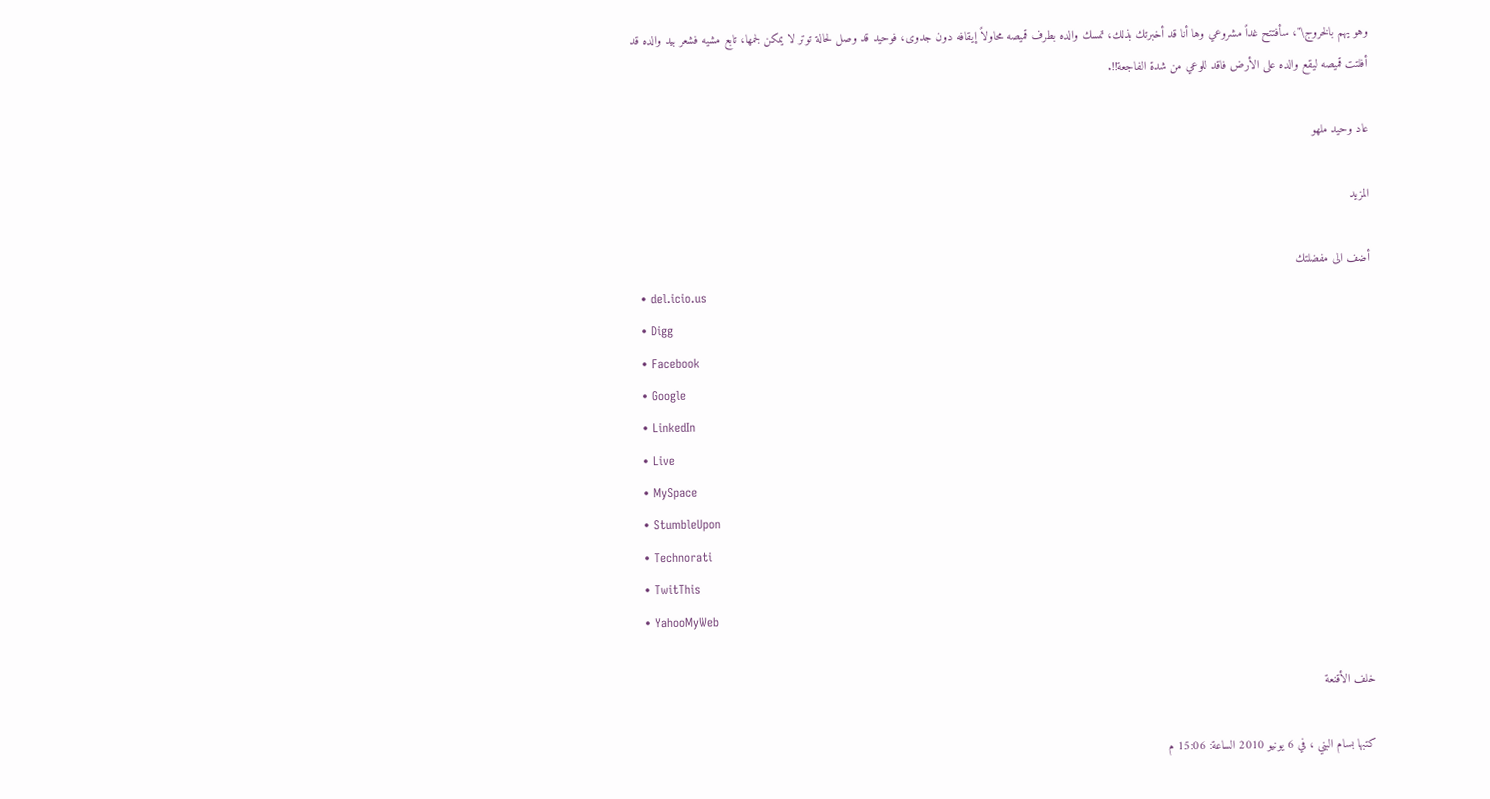وهو يهم بالخروج\"، سأفتتح غداً مشروعي وها أنا قد أخبرتك بذلك، تمسك والده بطرف قميصه محاولاً إيقافه دون جدوى، فوحيد قد وصل لحالة توتر لا يمكن لجمها، تابع مشيه فشعر بيد والده قد أفلتت قميصه ليقع والده على الأرض فاقد للوعي من شدة الفاجعة!!.

عاد وحيد ملهو

المزيد

أضف الى مفضلتك
  • del.icio.us
  • Digg
  • Facebook
  • Google
  • LinkedIn
  • Live
  • MySpace
  • StumbleUpon
  • Technorati
  • TwitThis
  • YahooMyWeb

خلف الأقنعة

كتبها بسام البني ، في 6 يونيو 2010 الساعة: 15:06 م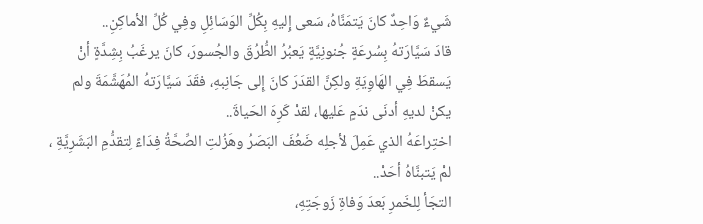شَيءٌ وَاحِدٌ كانَ يَتمَنَّاهُ، سَعى إِليهِ بِكُلِّ الوَسَائِلِ وفِي كُلِّ الأماكِنِ..
قادَ سَيَّارَتهُ بِسُرعَةٍ جُنونِيَّةٍ يَعبُرُ الطُّرُقَ والجُسورَ، كانَ يرغَبُ بِشِدَّةٍ أنْ يَسقطَ فِي الهَاوِيَةِ ولكِنَّ القدَرَ كانَ إِلى جَانِبهِ، فقَدَ سَيَّارَتهُ المُهَشَّمَةَ ولم يكنْ لديهِ أدنَى ندَمٍ عَليها، لقدْ كَرِهَ الحَياةَ..
اختِراعَهُ الذي عَمِلَ لأجلِه ضَعُفَ البَصَرُ وهَزُلتِ الصِّحَّةُ فِدَاءً لِتقدُّمِ البَشَرِيَّةِ ، لمْ يَتبنَّاهُ أحَدْ..
التجَأ لِلخَمرِ بَعدَ وَفاةِ زَوجَتِهِ،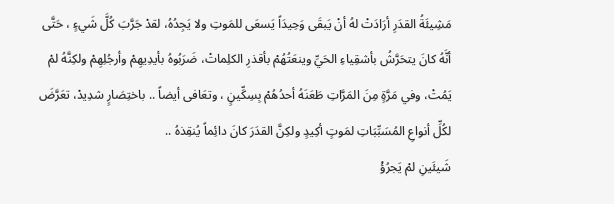مَشِيئَةُ القدَرِ أرَادَتْ لهُ أنْ يَبقَى وَحِيدَاً يَسعَى للمَوتِ ولا يَجِدُهُ، لقدْ جَرَّبَ كُلَّ شَيءٍ ، حَتَّى أنَّهُ كانَ يتحَرَّشُ بأشقِياءِ الحَيِّ وينعَتُهُمْ بأقذرِ الكلِماتْ، ضَرَبُوهُ بأيدِيهِمْ وأرجُلِهِمْ ولكِنَّهُ لمْ يَمُتْ، وفي مَرَّةٍ مِنَ المَرَّاتِ طَعَنَهُ أحدُهُمْ بِسِكِّينٍ ، وتعَافى أيضاً .. باختِصَارٍ شدِيدْ، تعَرَّضَ لكُلِّ أنواعِ المُسَبِّبَاتِ لمَوتٍ أكِيدٍ ولكِنَّ القدَرَ كانَ دائِماً يُنقِذهُ ..
شَيئَينِ لمْ يَجرُؤْ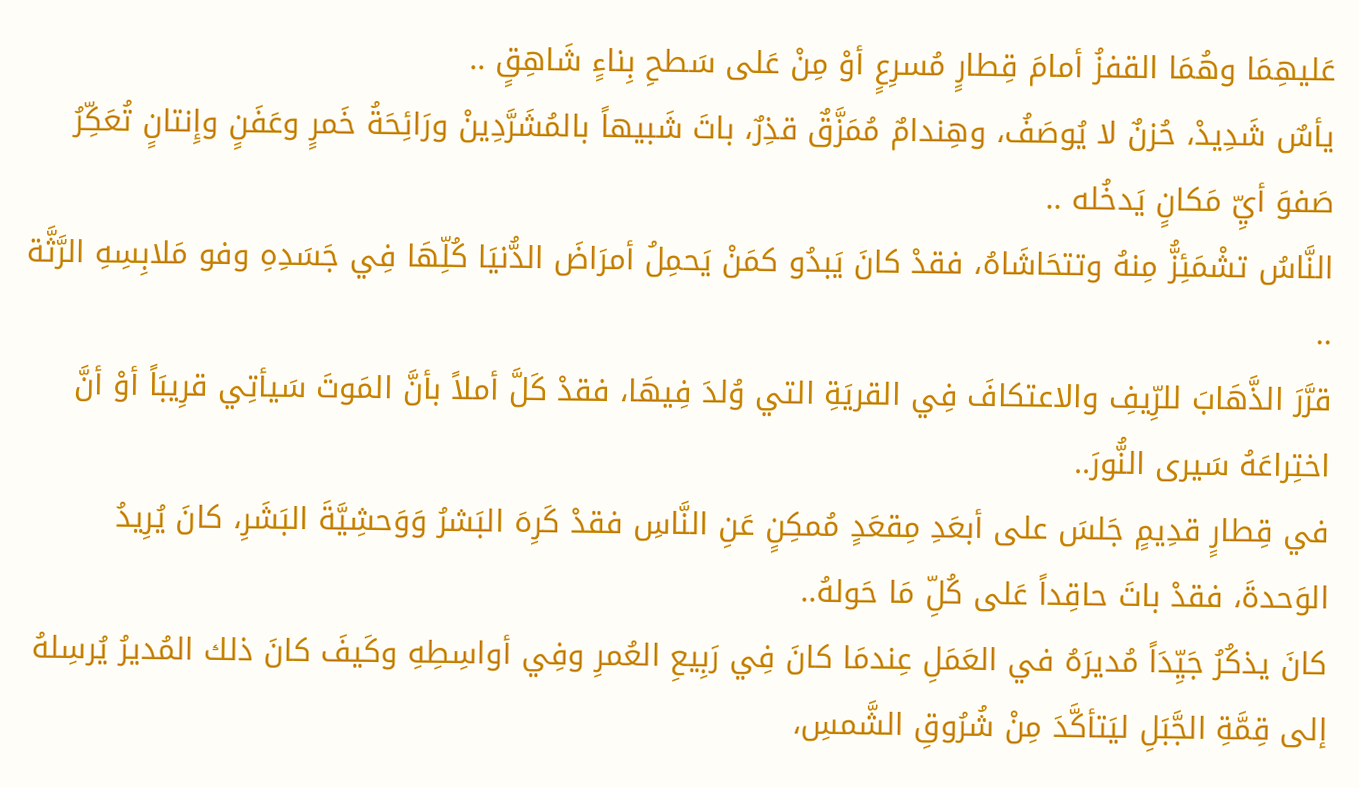عَليهِمَا وهُمَا القفزُ أمامَ قِطارٍ مُسرِعٍ أوْ مِنْ عَلى سَطحِ بِناءٍ شَاهِقٍ ..
يأسٌ شَدِيدْ، حُزنٌ لا يُوصَفُ، وهِندامٌ مُمَزَّقٌ قذِرٌ، باتَ شَبيهاً بالمُشَرَّدِينْ ورَائِحَةُ خَمرٍ وعَفَنٍ وإِنتانٍ تُعَكِّرُ صَفوَ أيِّ مَكانٍ يَدخُله ..
النَّاسُ تشْمَئِزُّ مِنهُ وتتحَاشَاهُ، فقدْ كانَ يَبدُو كمَنْ يَحمِلُ أمرَاضَ الدُّنيَا كُلِّهَا فِي جَسَدِهِ وفو مَلابِسِهِ الرَّثَّة ..
قرَّرَ الذَّهَابَ للرِّيفِ والاعتكافَ فِي القريَةِ التي وُلدَ فِيهَا، فقدْ كَلَّ أملاً بأنَّ المَوتَ سَيأتِي قرِيبَاً أوْ أنَّ اختِراعَهُ سَيرى النُّورَ..
في قِطارٍ قدِيمٍ جَلسَ على أبعَدِ مِقعَدٍ مُمكِنٍ عَنِ النَّاسِ فقدْ كَرِهَ البَشرُ وَوَحشِيَّةَ البَشَرِ، كانَ يُرِيدُ الوَحدةَ، فقدْ باتَ حاقِداً عَلى كُلِّ مَا حَولهُ..
كانَ يذكُرُ جَيِّدَاً مُديرَهُ في العَمَلِ عِندمَا كانَ فِي رَبِيعِ العُمرِ وفِي أواسِطِهِ وكَيفَ كانَ ذلك المُديرُ يُرسِلهُ إلى قِمَّةِ الجَّبَلِ ليَتأكَّدَ مِنْ شُرُوقِ الشَّمسِ،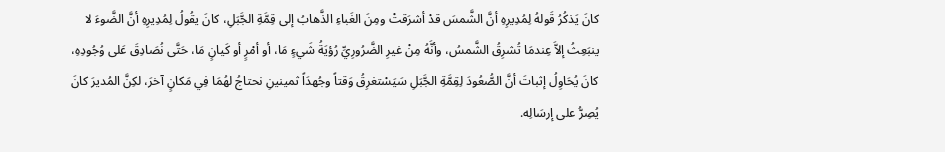كانَ يَذكُرُ قَولهُ لِمُدِيرِهِ أنَّ الشَّمسَ قدْ أشرَقتْ ومِنَ الغَباءِ الذَّهابُ إلى قِمَّةِ الجَّبَلِ، كانَ يقُولُ لِمُدِيرِهِ أنَّ الضَّوءَ لا ينبَعِثُ إلاَّ عِندمَا تُشرِقُ الشَّمسُ، وأنَّهُ مِنْ غيرِ الضَّرُورِيِّ رُؤيَةُ شَيءٍ مَا، أو أمْرٍ أو كَيانٍ مَا، حَتَّى نُصَادِقَ عَلى وُجُودِهِ، كانَ يُحَاوِلُ إثباتَ أنَّ الصُّعُودَ لِقِمَّةِ الجَّبَلِ سَيَسْتغرِقُ وَقتاً وجُهدَاً ثمينينِ نحتاجُ لهُمَا فِي مَكانٍ آخرَ، لكِنَّ المُديرَ كانَ يُصِرُّ على إرسَالِه.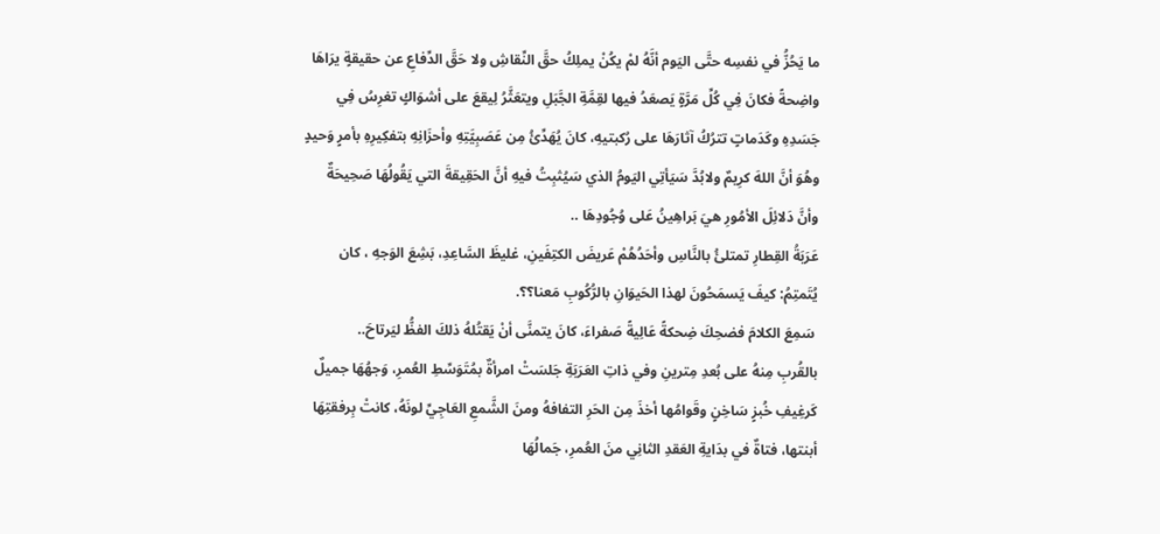ما يَحُزُّ في نفسِه حتَّى اليَوم أنَّهُ لمْ يكُنْ يملِكُ حقَّ النِّقاشِ ولا حَقَّ الدِّفاعِ عن حقيقةٍ يرَاهَا واضِحةً فكانَ فِي كُلِّ مَرَّةٍ يَصعَدُ فيها لقِمَّةِ الجَّبَلِ ويتعَثَّرُ لِيقعَ على أشوَاكٍ تغرِسُ فِي جَسَدِهِ وكَدَماتٍ تترُكُ آثارَهَا على رُكبتيهِ، كانَ يُهَدِّئُ مِن عَصَبِيَّتِهِ وأحزَانِهِ بتفكِيرِهِ بأمرٍ وَحيدٍ وهُوَ أنَّ اللهَ كرِيمٌ ولابُدَّ سَيَأتِي اليَومُ الذي سَيُثبِتُ فيهِ أنَّ الحَقِيقةَ التي يَقُولُهَا صَحِيحَةٌ وأنَّ دَلائِلَ الأمُورِ هيَ بَراهِينُ عَلى وُجُودِهَا ..
عَرَبَةُ القِطارِ تمتلئُ بالنَّاسِ وأحَدُهُمْ عَريضَ الكتِفَينِ، غليظَ السَّاعِدِ، بَشِعَ الوَجهِ ، كان يُتَمتِمُ: كيفَ يَسمَحُونَ لهذا الحَيوَانِ بالرُّكُوبِ مَعنا؟؟.
 سَمِعَ الكلامَ فضحِكَ ضِحكةً عَالِيةً صَفراءَ، كانَ يتمنَّى أنْ يَقتُلهُ ذلكَ الفظُّ ليَرتاحَ..
بالقُربِ مِنهُ على بُعدِ مِترينِ وفي ذاتِ العَرَبَةِ جَلسَتْ امرأةٌ بمُتَوَسِّطِ العُمرِ، وَجهُهَا جميلٌ كَرغِيفِ خُبزٍ سَاخِنٍ وقَوامُها أخذَ مِن الحَرِ التفافهُ ومنَ الشَّمعِ العَاجِيِّ لونَهُ، كانتْ بِرفقتِهَا أبنتها، فتاةٌ في بدَايةِ العَقدِ الثانِي منَ العُمرِ، جَمالُهَا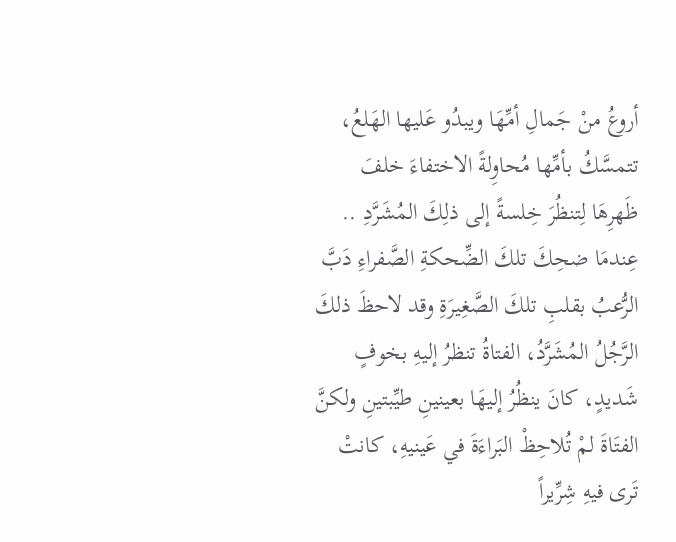أروعُ منْ جَمالِ أمِّهَا ويبدُو عَليها الهَلعُ، تتمسَّكُ بأمِّها مُحاوِلةً الاختفاءَ خلفَ ظَهرِهَا لِتنظُرَ خِلسةً إلى ذلِكَ المُشَرَّدِ ..
عِندمَا ضحِكَ تلكَ الضِّحكةِ الصَّفراءِ دَبَّ الرُّعبُ بقلبِ تلكَ الصَّغِيرَةِ وقد لاحظَ ذلكَ الرَّجُلُ المُشَرَّدُ، الفتاةُ تنظرُ إليهِ بخوفٍ شَديدٍ، كانَ ينظُرُ إليهَا بعينينِ طيِّبتينِ ولكنَّ الفتَاةَ لمْ تُلاحِظْ البَراءَةَ في عَينيهِ، كانتْ تَرى فيهِ شِرِّيراً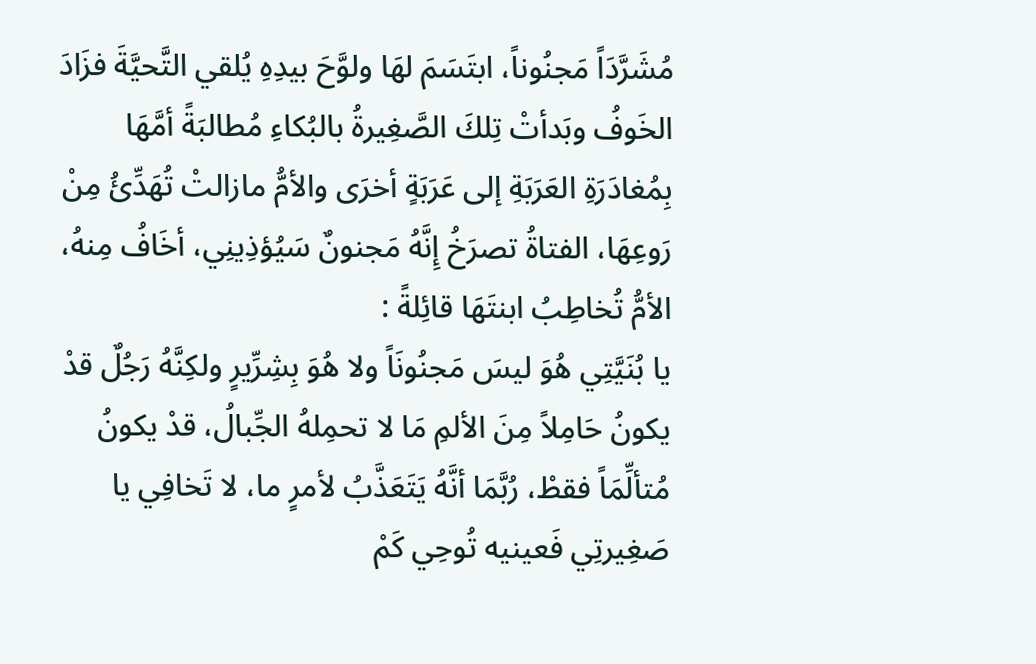مُشَرَّدَاً مَجنُوناً، ابتَسَمَ لهَا ولوَّحَ بيدِهِ يُلقي التَّحيَّةَ فزَادَ الخَوفُ وبَدأتْ تِلكَ الصَّغِيرةُ بالبُكاءِ مُطالبَةً أمَّهَا بِمُغادَرَةِ العَرَبَةِ إلى عَرَبَةٍ أخرَى والأمُّ مازالتْ تُهَدِّئُ مِنْ رَوعِهَا، الفتاةُ تصرَخُ إِنَّهُ مَجنونٌ سَيُؤذِينِي، أخَافُ مِنهُ، الأمُّ تُخاطِبُ ابنتَهَا قائِلةً :
يا بُنَيَّتِي هُوَ ليسَ مَجنُونَاً ولا هُوَ بِشِرِّيرٍ ولكِنَّهُ رَجُلٌ قدْ يكونُ حَامِلاً مِنَ الألمِ مَا لا تحمِلهُ الجِّبالُ، قدْ يكونُ مُتألِّمَاً فقطْ، رُبَّمَا أنَّهُ يَتَعَذَّبُ لأمرٍ ما، لا تَخافِي يا صَغِيرتِي فَعينيه تُوحِي كَمْ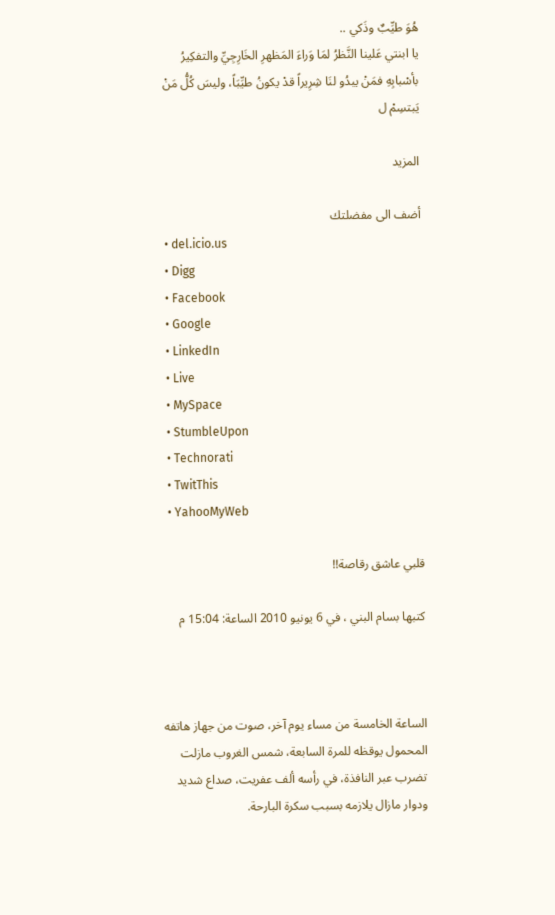هُوَ طيِّبٌ وذَكي ..
يا ابنتي عَلينا النَّظرُ لمَا وَراءَ المَظهرِ الخَارِجِيِّ والتفكِيرُ بأسْبابِهِ فمَنْ يبدُو لنَا شِرِيراً قدْ يكونُ طيِّبَاً، وليسَ كُلُّ مَنْ يَبتسِمْ ل

المزيد

أضف الى مفضلتك
  • del.icio.us
  • Digg
  • Facebook
  • Google
  • LinkedIn
  • Live
  • MySpace
  • StumbleUpon
  • Technorati
  • TwitThis
  • YahooMyWeb

قلبي عاشق رقاصة!!

كتبها بسام البني ، في 6 يونيو 2010 الساعة: 15:04 م



الساعة الخامسة من مساء يوم آخر، صوت من جهاز هاتفه المحمول يوقظه للمرة السابعة، شمس الغروب مازلت تضرب عبر النافذة، في رأسه ألف عفريت، صداع شديد ودوار مازال يلازمه بسبب سكرة البارحة.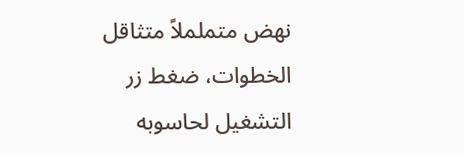نهض متململاً متثاقل الخطوات، ضغط زر التشغيل لحاسوبه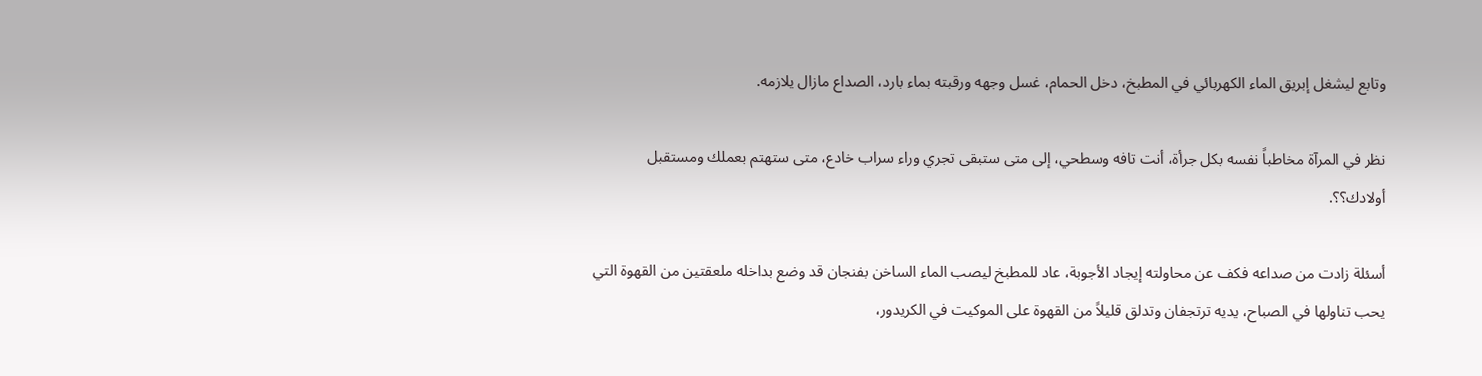وتابع ليشغل إبريق الماء الكهربائي في المطبخ، دخل الحمام، غسل وجهه ورقبته بماء بارد، الصداع مازال يلازمه.

نظر في المرآة مخاطباً نفسه بكل جرأة، أنت تافه وسطحي، إلى متى ستبقى تجري وراء سراب خادع، متى ستهتم بعملك ومستقبل أولادك؟؟.

أسئلة زادت من صداعه فكف عن محاولته إيجاد الأجوبة، عاد للمطبخ ليصب الماء الساخن بفنجان قد وضع بداخله ملعقتين من القهوة التي يحب تناولها في الصباح، يديه ترتجفان وتدلق قليلاً من القهوة على الموكيت في الكريدور،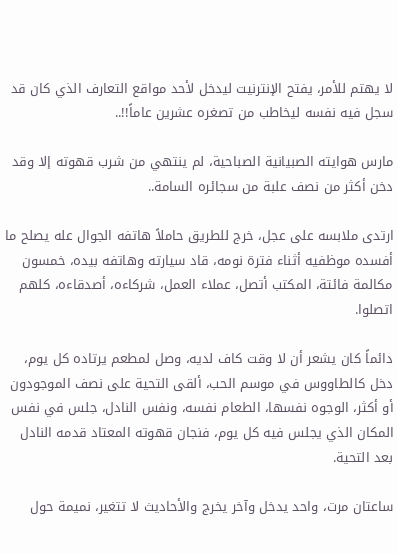لا يهتم للأمر، يفتح الإنترنيت ليدخل لأحد مواقع التعارف الذي كان قد سجل فيه نفسه ليخاطب من تصغره عشرين عاماً!!..

مارس هوايته الصبيانية الصباحية، لم ينتهي من شرب قهوته إلا وقد دخن أكثر من نصف علبة من سجائره السامة..

ارتدى ملابسه على عجل، خرج للطريق حاملاً هاتفه الجوال عله يصلح ما أفسده موظفيه أثناء فترة نومه، قاد سيارته وهاتفه بيده، خمسون مكالمة فائتة، المكتب أتصل، عملاء العمل، شركاءه، أصدقاءه، كلهم اتصلوا.

دائماً كان يشعر أن لا وقت كاف لديه، وصل لمطعم يرتاده كل يوم، دخل كالطاووس في موسم الحب، ألقى التحية على نصف الموجودون أو أكثر، الوجوه نفسها، الطعام نفسه، ونفس النادل، جلس في نفس المكان الذي يجلس فيه كل يوم، فنجان قهوته المعتاد قدمه النادل بعد التحية.

ساعتان مرت، واحد يدخل وآخر يخرج والأحاديث لا تتغير، نميمة حول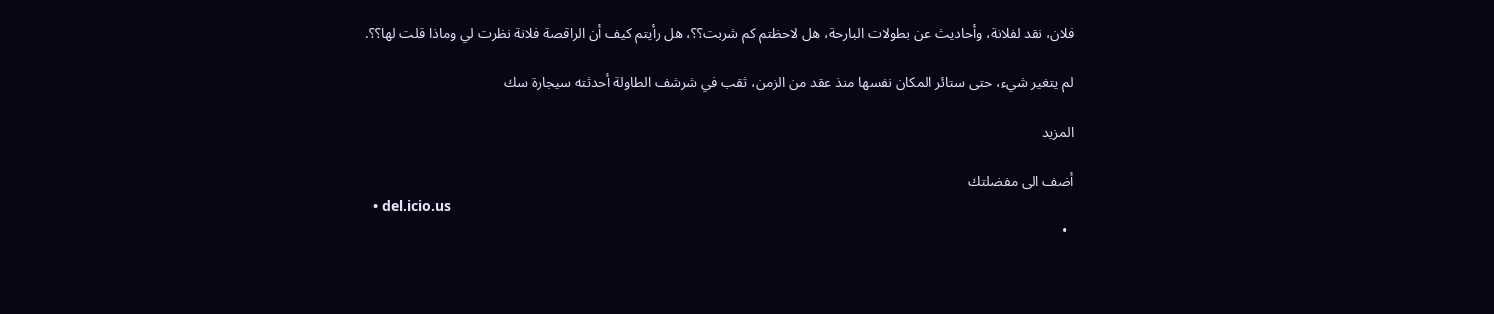فلان، نقد لفلانة، وأحاديث عن بطولات البارحة، هل لاحظتم كم شربت؟؟، هل رأيتم كيف أن الراقصة فلانة نظرت لي وماذا قلت لها؟؟.

لم يتغير شيء، حتى ستائر المكان نفسها منذ عقد من الزمن، ثقب في شرشف الطاولة أحدثته سيجارة سك

المزيد

أضف الى مفضلتك
  • del.icio.us
  •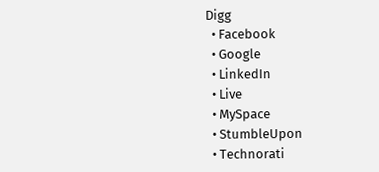Digg
  • Facebook
  • Google
  • LinkedIn
  • Live
  • MySpace
  • StumbleUpon
  • Technorati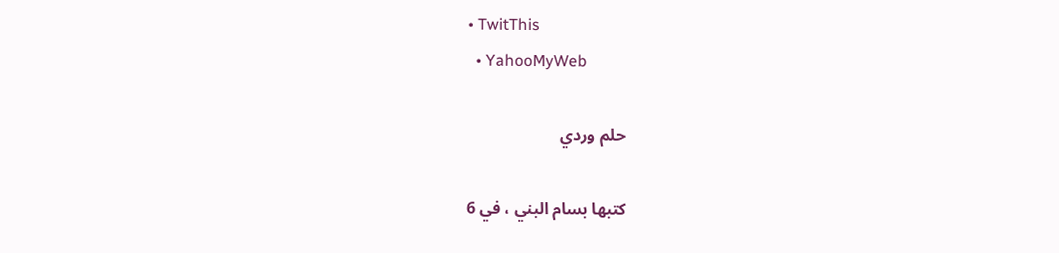• TwitThis
  • YahooMyWeb

حلم وردي

كتبها بسام البني ، في 6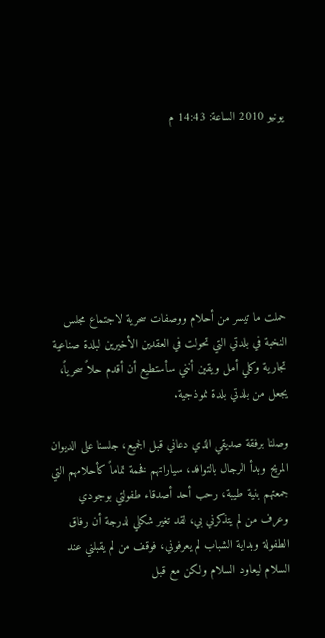يونيو 2010 الساعة: 14:43 م







حملت ما تيسر من أحلام ووصفات سحرية لاجتماع مجلس النخبة في بلدتي التي تحولت في العقدين الأخيرين لبلدة صناعية تجارية وكلي أمل ويقين أنني سأستطيع أن أقدم حلاً سحرياً، يجعل من بلدتي بلدة نموذجية.

وصلنا برفقة صديقي الذي دعاني قبل الجميع، جلسنا على الديوان المريح وبدأ الرجال بالتوافد، سياراتهم فخمة تماماً كأحلامهم التي جمعتهم بنية طيبة، رحب أحد أصدقاء طفولتي بوجودي وعرف من لم يتذكرني بي، لقد تغير شكلي لدرجة أن رفاق الطفولة وبداية الشباب لم يعرفوني، فوقف من لم يقبلني عند السلام ليعاود السلام ولكن مع قبل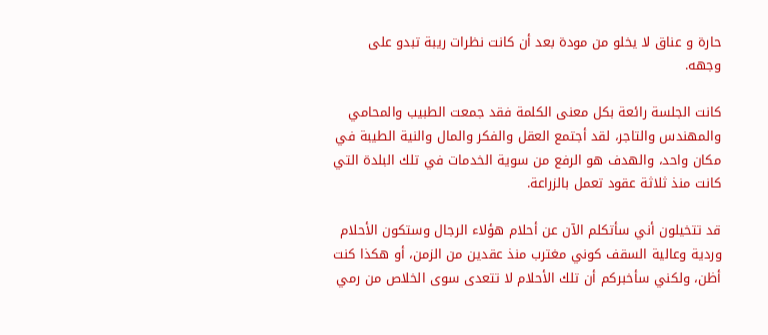حارة و عناق لا يخلو من مودة بعد أن كانت نظرات ريبة تبدو على وجهه.

كانت الجلسة رائعة بكل معنى الكلمة فقد جمعت الطبيب والمحامي والمهندس والتاجر، لقد أجتمع العقل والفكر والمال والنية الطيبة في مكان واحد، والهدف هو الرفع من سوية الخدمات في تلك البلدة التي كانت منذ ثلاثة عقود تعمل بالزراعة.

قد تتخيلون أني سأتكلم الآن عن أحلام هؤلاء الرجال وستكون الأحلام وردية وعالية السقف كوني مغترب منذ عقدين من الزمن، أو هكذا كنت أظن، ولكني سأخبركم أن تلك الأحلام لا تتعدى سوى الخلاص من رمي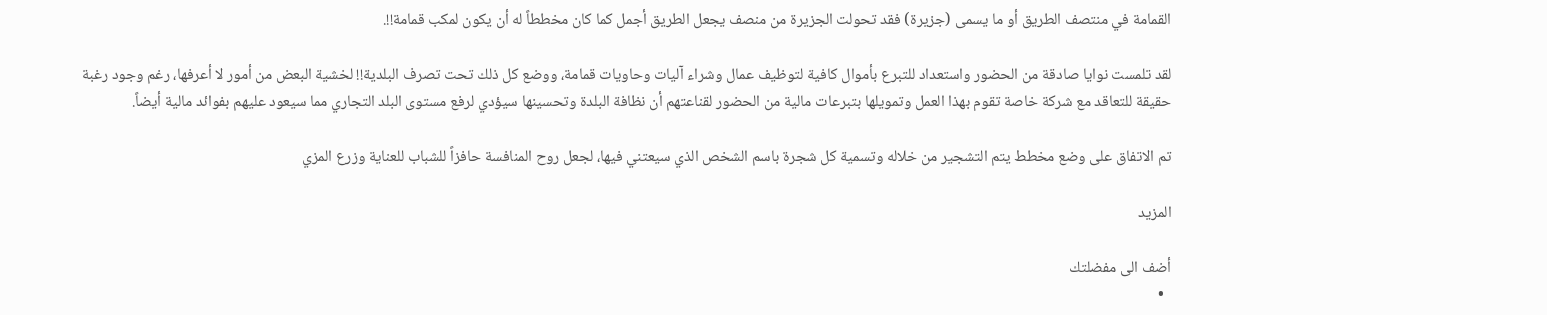القمامة في منتصف الطريق أو ما يسمى (جزيرة) فقد تحولت الجزيرة من منصف يجعل الطريق أجمل كما كان مخططاً له أن يكون لمكب قمامة!!.

لقد تلمست نوايا صادقة من الحضور واستعداد للتبرع بأموال كافية لتوظيف عمال وشراء آليات وحاويات قمامة، ووضع كل ذلك تحت تصرف البلدية!! لخشية البعض من أمور لا أعرفها، رغم وجود رغبة حقيقة للتعاقد مع شركة خاصة تقوم بهذا العمل وتمويلها بتبرعات مالية من الحضور لقناعتهم أن نظافة البلدة وتحسينها سيؤدي لرفع مستوى البلد التجاري مما سيعود عليهم بفوائد مالية أيضاً.

تم الاتفاق على وضع مخطط يتم التشجير من خلاله وتسمية كل شجرة باسم الشخص الذي سيعتني فيها، لجعل روح المنافسة حافزاً للشباب للعناية وزرع المزي

المزيد

أضف الى مفضلتك
  •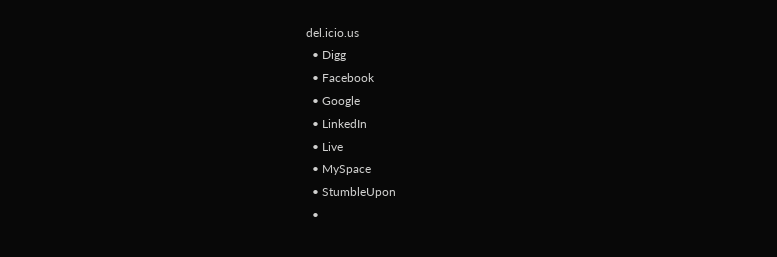del.icio.us
  • Digg
  • Facebook
  • Google
  • LinkedIn
  • Live
  • MySpace
  • StumbleUpon
  •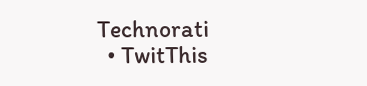Technorati
  • TwitThis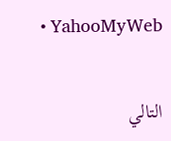• YahooMyWeb

التالي